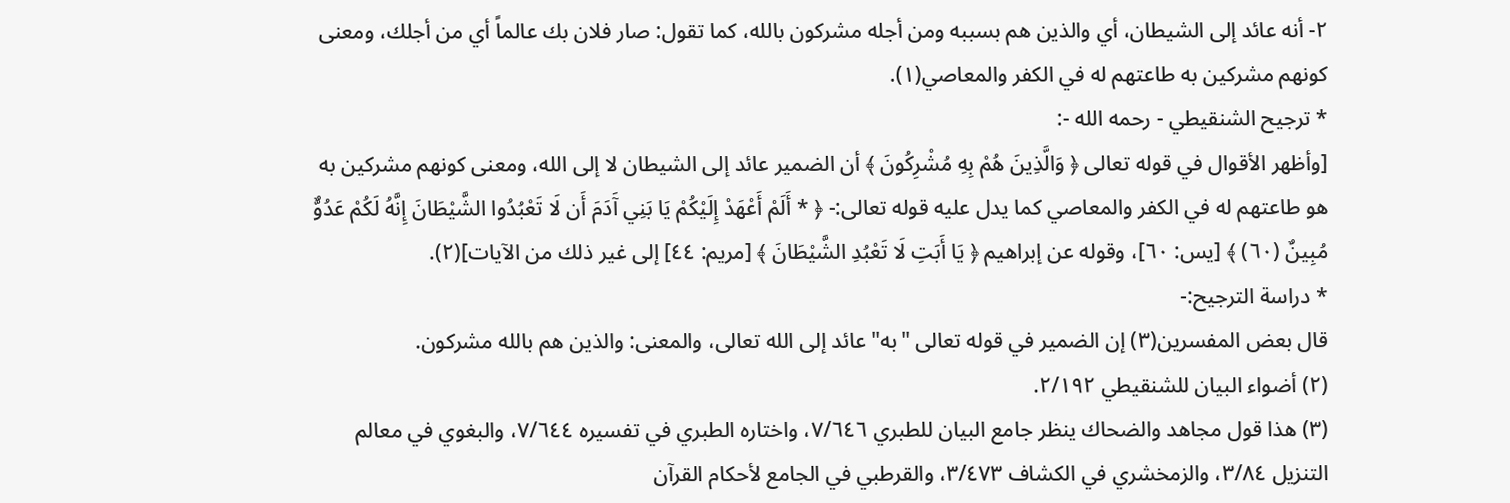٢- أنه عائد إلى الشيطان، أي والذين هم بسببه ومن أجله مشركون بالله، كما تقول: صار فلان بك عالماً أي من أجلك، ومعنى كونهم مشركين به طاعتهم له في الكفر والمعاصي(١).
* ترجيح الشنقيطي - رحمه الله -:
[وأظهر الأقوال في قوله تعالى ﴿ وَالَّذِينَ هُمْ بِهِ مُشْرِكُونَ ﴾ أن الضمير عائد إلى الشيطان لا إلى الله، ومعنى كونهم مشركين به هو طاعتهم له في الكفر والمعاصي كما يدل عليه قوله تعالى:- ﴿ * أَلَمْ أَعْهَدْ إِلَيْكُمْ يَا بَنِي آَدَمَ أَن لَا تَعْبُدُوا الشَّيْطَانَ إِنَّهُ لَكُمْ عَدُوٌّ مُبِينٌ (٦٠) ﴾ [يس: ٦٠]، وقوله عن إبراهيم ﴿ يَا أَبَتِ لَا تَعْبُدِ الشَّيْطَانَ ﴾ [مريم: ٤٤] إلى غير ذلك من الآيات](٢).
* دراسة الترجيح:-
قال بعض المفسرين(٣) إن الضمير في قوله تعالى "به" عائد إلى الله تعالى، والمعنى: والذين هم بالله مشركون.
(٢) أضواء البيان للشنقيطي ٢/١٩٢.
(٣) هذا قول مجاهد والضحاك ينظر جامع البيان للطبري ٧/٦٤٦، واختاره الطبري في تفسيره ٧/٦٤٤، والبغوي في معالم التنزيل ٣/٨٤، والزمخشري في الكشاف ٣/٤٧٣، والقرطبي في الجامع لأحكام القرآن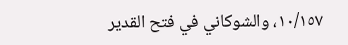١٠/١٥٧، والشوكاني في فتح القدير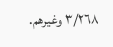٣/٢٦٨ وغيرهم.